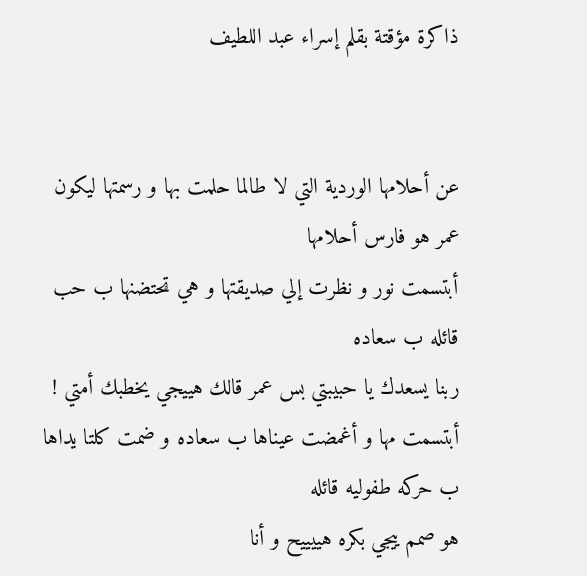ذاكرة مؤقتة بقلم إسراء عبد اللطيف


عن أحلامها الوردية التي لا طالما حلمت بها و رسمتها ليكون عمر هو فارس أحلامها
أبتسمت نور و نظرت إلي صديقتها و هي ټحتضنها ب حب قائله ب سعاده
ربنا يسعدك يا حبيبتي بس عمر قالك هييجي يخطبك أمتي !
أبتسمت مها و أغمضت عيناها ب سعاده و ضمت كلتا يداها ب حركه طفوليه قائله
هو صمم ييجي بكره هييييح و أنا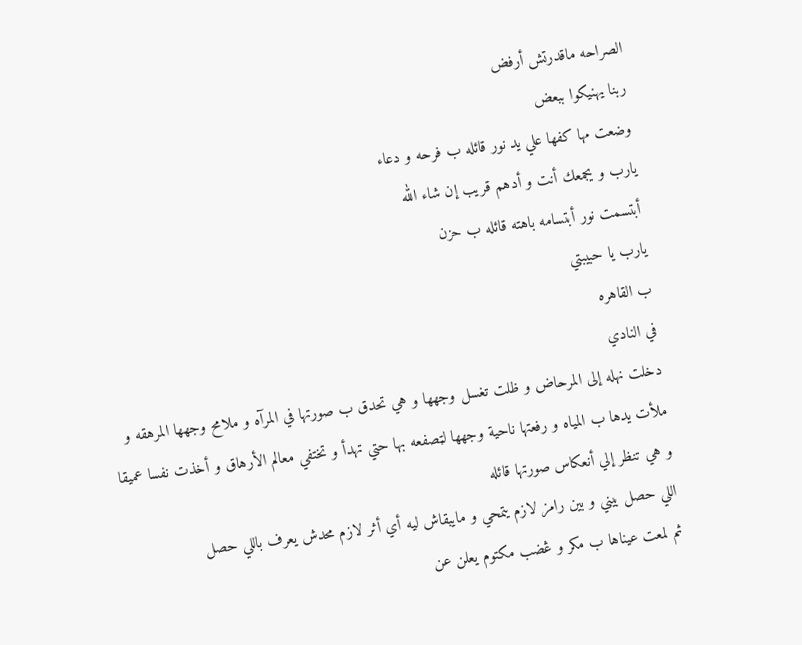الصراحه ماقدرتش أرفض
ربنا يهنيكوا ببعض
وضعت مها كفها علي يد نور قائله ب فرحه و دعاء
يارب و يجمعك أنت و أدهم قريب إن شاء الله
أبتسمت نور أبتسامه باهته قائله ب حزن
يارب يا حبيبتي
ب القاهره
في النادي
دخلت نهله إلى المرحاض و ظلت تغسل وجهها و هي تحدق ب صورتها في المرآه و ملامح وجهها المرهقه و ملأت يدها ب المياه و رفعتها ناحية وجهها لټصفعه بها حتي تهدأ و تختفي معالم الأرهاق و أخذت نفسا عميقا و هي تنظر إلي أنعكاس صورتها قائله
اللي حصل بيني و بين رامز لازم يتمحي و مايبقاش ليه أي أثر لازم محدش يعرف باللي حصل
ثم لمعت عيناها ب مكر و ڠضب مكتوم يعلن عن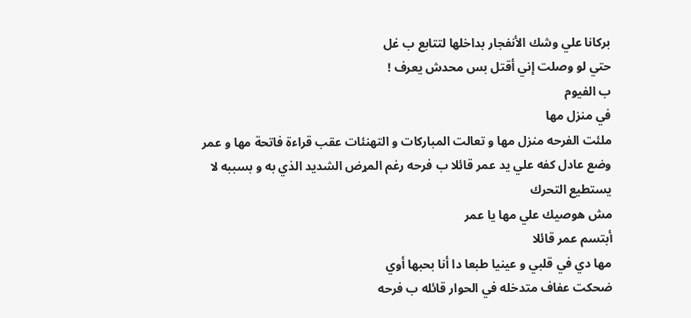بركانا علي وشك الأنفجار بداخلها لتتابع ب غل
حتي لو وصلت إني أقتل بس محدش يعرف !
ب الفيوم
في منزل مها
ملئت الفرحه منزل مها و تعالت المباركات و التهنئات عقب قراءة فاتحة مها و عمر
وضع عادل كفه علي يد عمر قائلا ب فرحه رغم المړض الشديد الذي به و بسببه لا يستطيع التحرك
مش هوصيك علي مها يا عمر
أبتسم عمر قائلا
مها دي في قلبي و عينيا طبعا دا أنا بحبها أوي
ضحكت عفاف متدخله في الحوار قائله ب فرحه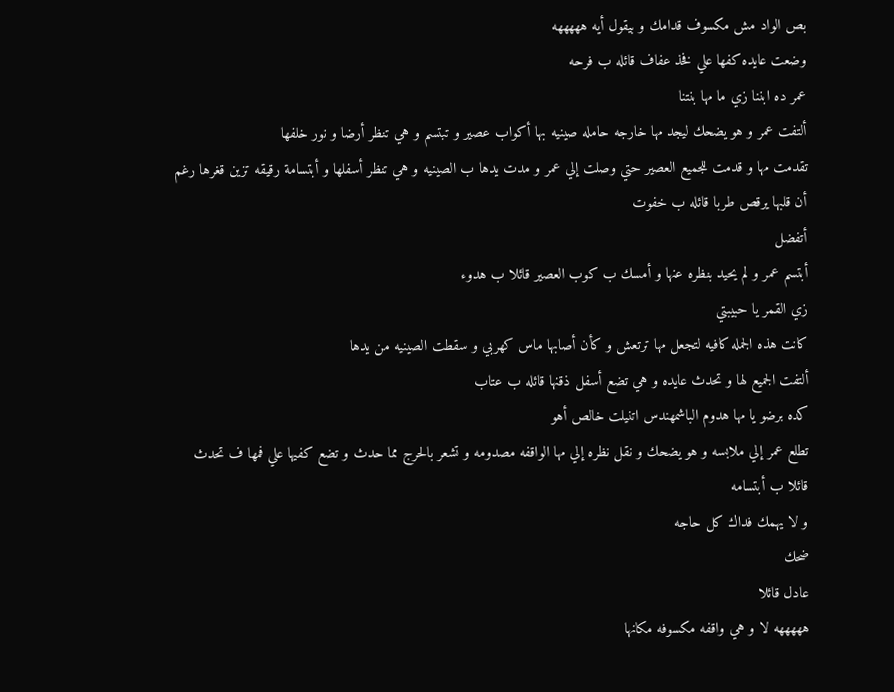بص الواد مش مكسوف قدامك و بيقول أيه هههههه
وضعت عايده كفها علي فخذ عفاف قائله ب فرحه
عمر ده ابننا زي ما مها بنتنا
ألتفت عمر و هو يضحك ليجد مها خارجه حامله صينيه بها أكواب عصير و تبتسم و هي تنظر أرضا و نور خلفها
تقدمت مها و قدمت للجميع العصير حتي وصلت إلي عمر و مدت يدها ب الصينيه و هي تنظر أسفلها و أبتسامة رقيقه تزين قغرها رغم أن قلبها يرقص طربا قائله ب خفوت
أتفضل
أبتسم عمر و لم يحيد بنظره عنها و أمسك ب كوب العصير قائلا ب هدوء
زي القمر يا حبيبتي
كانت هذه الجمله كافيه لتجعل مها ترتعش و كأن أصابها ماس كهربي و سقطت الصينيه من يدها
ألتفت الجميع لها و تحدث عايده و هي تضع أسفل ذقنها قائله ب عتاب
كده برضو يا مها هدوم الباشمهندس اتنيلت خالص أهو
تطلع عمر إلي ملابسه و هو يضحك و نقل نظره إلي مها الواقفه مصدومه و تشعر بالحرج مما حدث و تضع كفيها علي فمها ف تحدث قائلا ب أبتسامه
و لا يهمك فداك كل حاجه
ضحك
عادل قائلا
هههههه لا و هي واقفه مكسوفه مكانها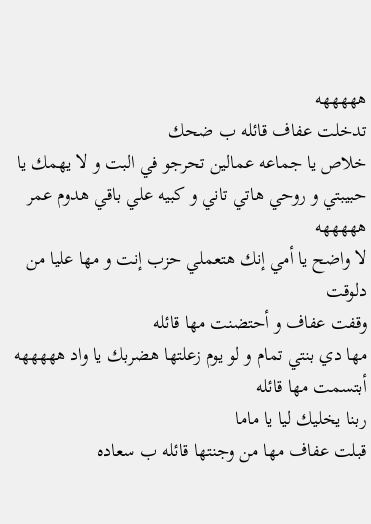هههههه
تدخلت عفاف قائله ب ضحك
خلاص يا جماعه عمالين تحرجو في البت و لا يهمك يا
حبيبتي و روحي هاتي تاني و كبيه علي باقي هدوم عمر هههههه
لا واضح يا أمي إنك هتعملي حزب إنت و مها عليا من دلوقت
وقفت عفاف و أحتضنت مها قائله
مها دي بنتي تمام و لو يوم زعلتها هضربك يا واد هههههه
أبتسمت مها قائله
ربنا يخليك ليا يا ماما
قبلت عفاف مها من وجنتها قائله ب سعاده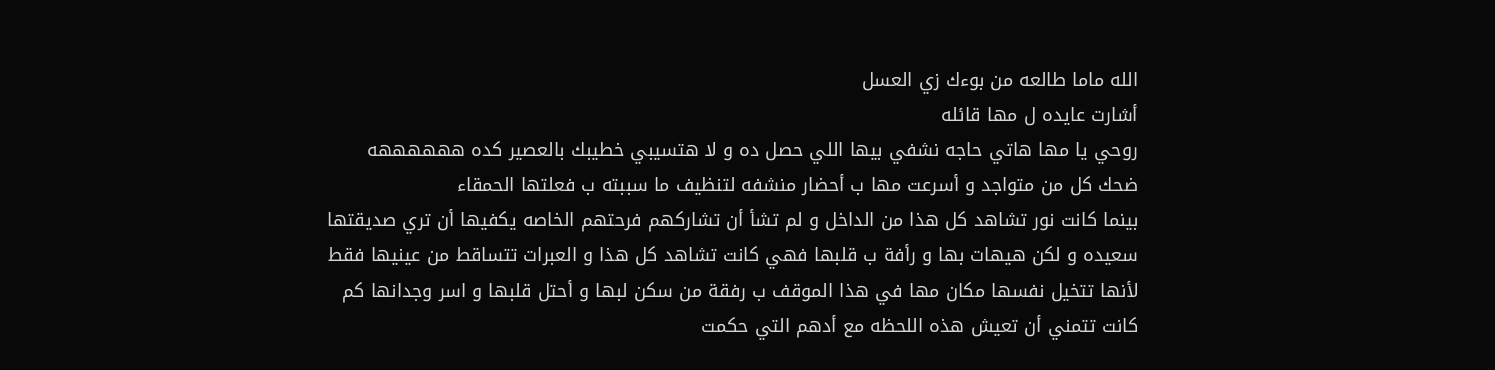الله ماما طالعه من بوءك زي العسل
أشارت عايده ل مها قائله
روحي يا مها هاتي حاجه نشفي بيها اللي حصل ده و لا هتسيبي خطيبك بالعصير كده ههههههه
ضحك كل من متواجد و أسرعت مها ب أحضار منشفه لتنظيف ما سببته ب فعلتها الحمقاء
بينما كانت نور تشاهد كل هذا من الداخل و لم تشأ أن تشاركهم فرحتهم الخاصه يكفيها أن تري صديقتها سعيده و لكن هيهات بها و رأفة ب قلبها فهي كانت تشاهد كل هذا و العبرات تتساقط من عينيها فقط لأنها تتخيل نفسها مكان مها في هذا الموقف ب رفقة من سكن لبها و أحتل قلبها و اسر وجدانها كم كانت تتمني أن تعيش هذه اللحظه مع أدهم التي حكمت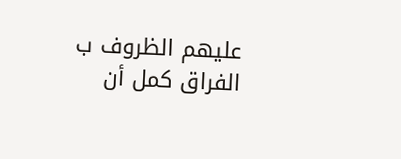عليهم الظروف ب الفراق كمل أن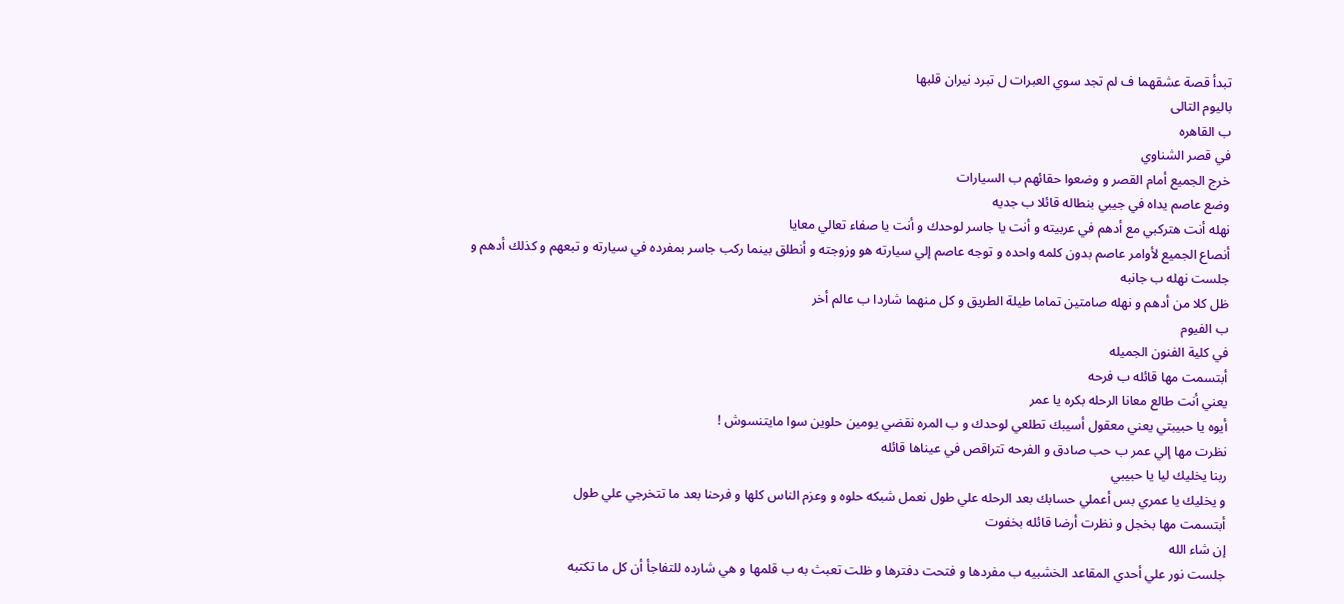تبدأ قصة عشقهما ف لم تجد سوي العبرات ل تبرد نيران قلبها
باليوم التالى
ب القاهره
في قصر الشناوي
خرج الجميع أمام القصر و وضعوا حقائهم ب السيارات
وضع عاصم يداه في جيبي بنطاله قائلا ب جديه
نهله أنت هتركبي مع أدهم في عربيته و أنت يا جاسر لوحدك و أنت يا صفاء تعالي معايا
أنصاع الجميع لأوامر عاصم بدون كلمه واحده و توجه عاصم إلي سيارته هو وزوجته و أنطلق بينما ركب جاسر بمفرده في سيارته و تبعهم و كذلك أدهم و جلست نهله ب جانبه
ظل كلا من أدهم و نهله صامتين تماما طيلة الطريق و كل منهما شاردا ب عالم أخر
ب الفيوم
في كلية الفنون الجميله
أبتسمت مها قائله ب فرحه
يعني أنت طالع معانا الرحله بكره يا عمر
أيوه يا حبيبتي يعني معقول أسيبك تطلعي لوحدك و ب المره نقضي يومين حلوين سوا مايتنسوش !
نظرت مها إلي عمر ب حب صادق و الفرحه تتراقص في عيناها قائله
ربنا يخليك ليا يا حبيبي
و يخليك يا عمري بس أعملي حسابك بعد الرحله علي طول نعمل شبكه حلوه و وعزم الناس كلها و فرحنا بعد ما تتخرجي علي طول
أبتسمت مها بخجل و نظرت أرضا قائله بخفوت
إن شاء الله
جلست نور علي أحدي المقاعد الخشبيه ب مفردها و فتحت دفترها و ظلت تعبث به ب قلمها و هي شارده للتفاجأ أن كل ما تكتبه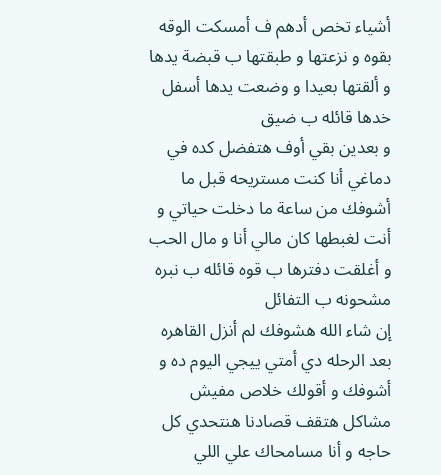أشياء تخص أدهم ف أمسكت الوقه بقوه و نزعتها و طبقتها ب قبضة يدها و ألقتها بعيدا و وضعت يدها أسفل خدها قائله ب ضيق
و بعدين بقي أوف هتفضل كده في دماغي أنا كنت مستريحه قبل ما أشوفك من ساعة ما دخلت حياتي و أنت لغبطها كان مالي أنا و مال الحب
و أغلقت دفترها ب قوه قائله ب نبره مشحونه ب التفائل
إن شاء الله هشوفك لم أنزل القاهره بعد الرحله دي أمتي ييجي اليوم ده و أشوفك و أقولك خلاص مفيش مشاكل هتقف قصادنا هنتحدي كل حاجه و أنا مسامحاك علي اللي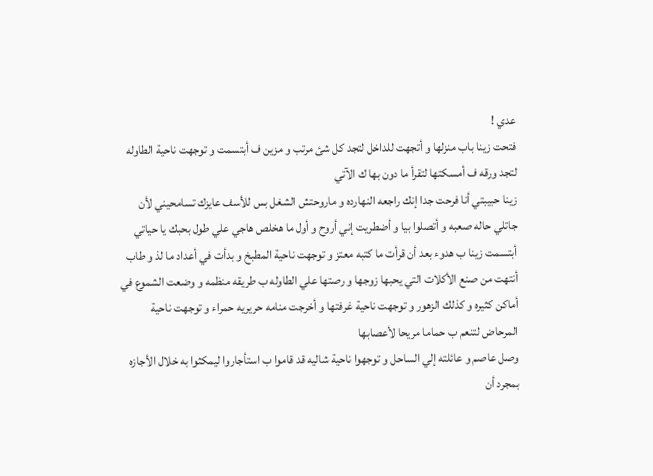عدي !
فتحت زينا باب منزلها و أتجهت للداخل لتجد كل شئ مرتب و مزين ف أبتسمت و توجهت ناحية الطاوله لتجد ورقه ف أمسكتها لتقرأ ما دون بها ك الآتي
زينا حبيبتي أنا فرحت جدا إنك راجعه النهارده و ماروحتش الشغل بس للأسف عايزك تسامحيني لأن جاتلي حاله صعبه و أتصلوا بيا و أضطريت إني أروح و أول ما هخلص هاجي علي طول بحبك يا حياتي
أبتسمت زينا ب هدوء بعد أن قرأت ما كتبه معتز و توجهت ناحية المطبخ و بدأت في أعداد ما لذ و طاب
أنتهت من صنع الأكلات التي يحبها زوجها و رصتها علي الطاوله ب طريقه منظمه و وضعت الشموع في أماكن كثيره و كذلك الزهور و توجهت ناحية غرفتها و أخرجت منامه حريريه حمراء و توجهت ناحية المرحاض لتنعم ب حماما مريحا لأعصابها
وصل عاصم و عائلته إلي الساحل و توجهوا ناحية شاليه قد قاموا ب استأجاروا ليمكثوا به خلال الأجازه
بمجرد أن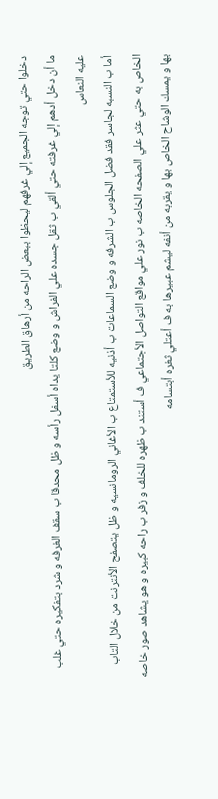دخلوا حتي توجه الجميع إلي غرفهم ليحظوا ببعض الراحه من أرهاق الطريق
ما أن دخل أدهم إلي غرفته حتي ألقي ب ثقل جسده علي الفراش و وضع كلتا يداه أسفل رأسه و ظل محدقا ب سقف الغرفه و شرد بتفكيره حتي غلب عليه النعاس
أما ب النسبه لجاسر فقد فضل الجلوس ب الشرفه و وضع السماعات ب أذنيه للأستمتاع ب الأغاني الرومانسيه و ظل يتصفح الأنترنت من خلال التاب الخاص به حتي عثر علي الصفحه الخاصه ب نور علي مواقع التواصل الأجتماعي ف أستند ب ظهره للخلف و زفر ب راحه كبيره و هو يشاهد صور خاصه بها و يمسك الوشاح الخاص بها و يقربه من أنفه ليشم عبيرها به ف أعتلي ثغره أبتسامه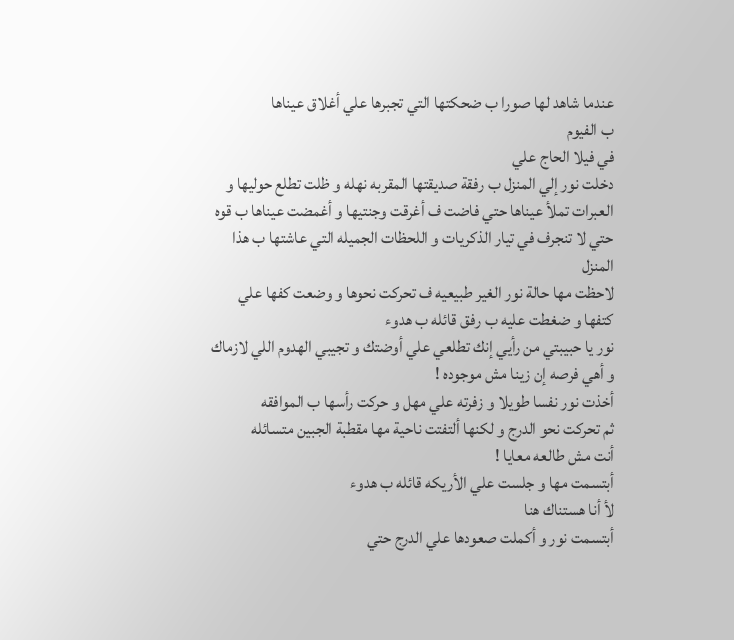عندما شاهد لها صورا ب ضحكتها التي تجبرها علي أغلاق عيناها
ب الفيوم
في فيلا الحاج علي
دخلت نور إلي المنزل ب رفقة صديقتها المقربه نهله و ظلت تطلع حوليها و العبرات تملأ عيناها حتي فاضت ف أغرقت وجنتيها و أغمضت عيناها ب قوه حتي لا تنجرف في تيار الذكريات و اللحظات الجميله التي عاشتها ب هذا المنزل
لاحظت مها حالة نور الغير طبيعيه ف تحركت نحوها و وضعت كفها علي كتفها و ضغطت عليه ب رفق قائله ب هدوء
نور يا حبيبتي من رأيي إنك تطلعي علي أوضتك و تجيبي الهدوم اللي لازماك و أهي فرصه إن زينا مش موجوده !
أخذت نور نفسا طويلا و زفرته علي مهل و حركت رأسها ب الموافقه
ثم تحركت نحو الدرج و لكنها ألتفتت ناحية مها مقطبة الجبين متسائله
أنت مش طالعه معايا !
أبتسمت مها و جلست علي الأريكه قائله ب هدوء
لأ أنا هستناك هنا
أبتسمت نور و أكملت صعودها علي الدرج حتي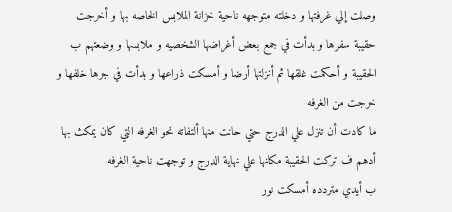وصلت إلي غرفتها و دخلته متوجهه ناحية خزانة الملابس الخاصه بها و أخرجت حقيبة سفرها و بدأت في جمع بعض أغراضها الشخصيه و ملابسها و وضعتهم ب الحقيبة و أحكمت غلقها ثم أنزلتها أرضا و أمسكت ذراعها و بدأت في جرها خلفها و
خرجت من الغرفه
ما كادت أن تنزل علي الدرج حتي حانت منها ألتفاته نحو الغرفه التي كان يمكث بها أدهم ف تركت الحقيبة مكانها علي نهاية الدرج و توجهت ناحية الغرفه
ب أيدي متردده أمسكت نور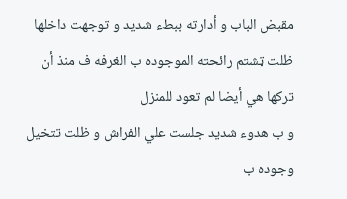مقبض الباب و أدارته ببطء شديد و توجهت داخلها
ظلت ټشتم رائحته الموجوده ب الغرفه ف منذ أن تركها هي أيضا لم تعود للمنزل
و ب هدوء شديد جلست علي الفراش و ظلت تتخيل وجوده ب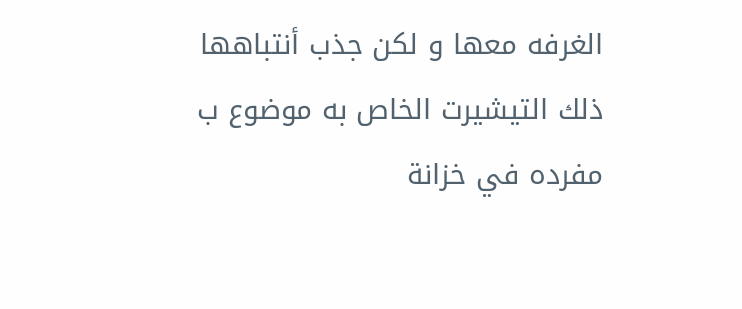الغرفه معها و لكن جذب أنتباهها ذلك التيشيرت الخاص به موضوع ب مفرده في خزانة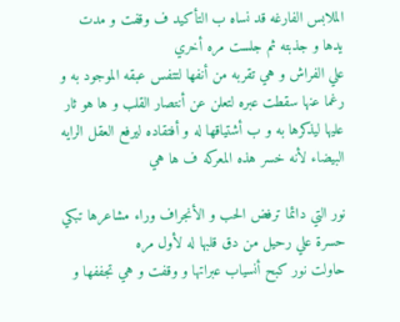الملابس الفارغه قد نساه ب التأكيد ف وقفت و مدت يدها و جذبته ثم جلست مره أخري
علي الفراش و هي تقربه من أنفها لتتفس عبقه الموجود به و رغما عنها سقطت عبره لتعلن عن أنتصار القلب و ها هو ثار عليها ليذكرها به و ب أشتياقها له و أفتقاده ليرفع العقل الرايه البيضاء لأنه خسر هذه المعركه ف ها هي

نور التي دائما ترفض الحب و الأنجراف وراء مشاعرها تبكي حسرة علي رحيل من دق قلبها له لأول مره
حاولت نور كبح أنسياب عبراتها و وقفت و هي تجففها و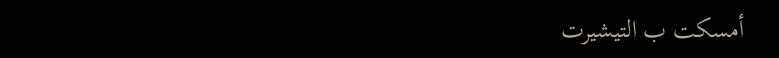أمسكت ب التيشيرت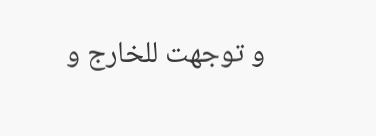و توجهت للخارج و